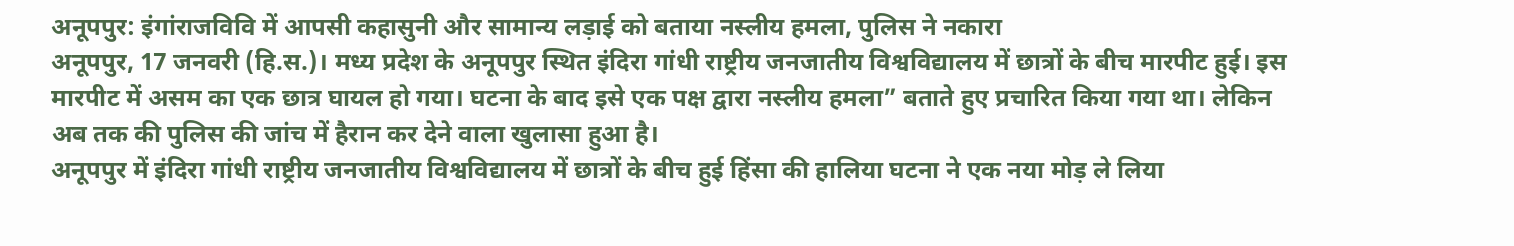अनूपपुर: इंगांराजविवि में आपसी कहासुनी और सामान्य लड़ाई को बताया नस्लीय हमला, पुलिस ने नकारा
अनूपपुर, 17 जनवरी (हि.स.)। मध्य प्रदेश के अनूपपुर स्थित इंदिरा गांधी राष्ट्रीय जनजातीय विश्वविद्यालय में छात्रों के बीच मारपीट हुई। इस मारपीट में असम का एक छात्र घायल हो गया। घटना के बाद इसे एक पक्ष द्वारा नस्लीय हमला” बताते हुए प्रचारित किया गया था। लेकिन अब तक की पुलिस की जांच में हैरान कर देने वाला खुलासा हुआ है।
अनूपपुर में इंदिरा गांधी राष्ट्रीय जनजातीय विश्वविद्यालय में छात्रों के बीच हुई हिंसा की हालिया घटना ने एक नया मोड़ ले लिया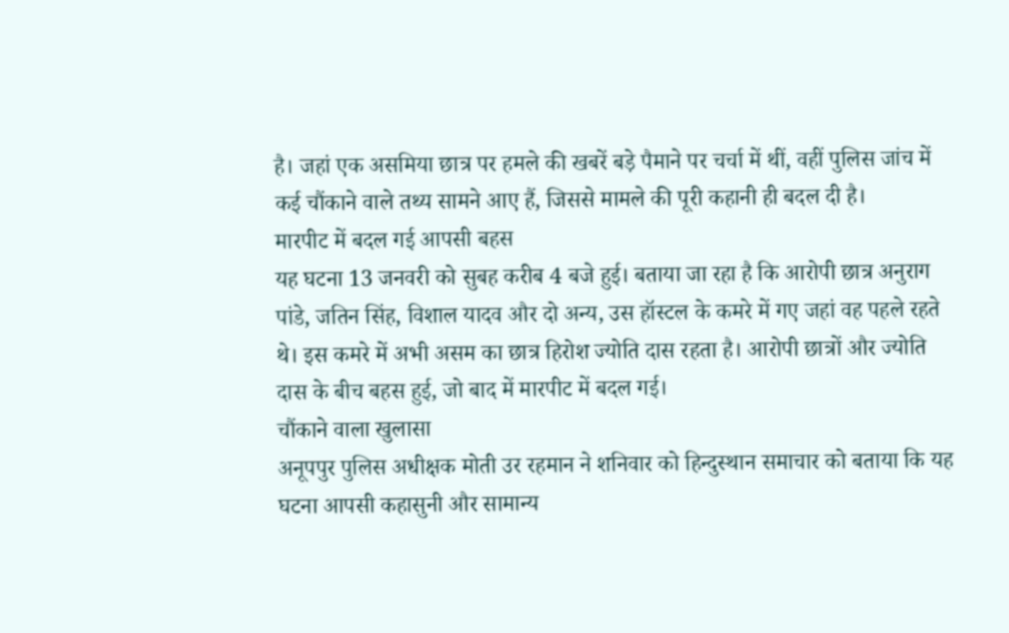है। जहां एक असमिया छात्र पर हमले की खबरें बड़े पैमाने पर चर्चा में थीं, वहीं पुलिस जांच में कई चौंकाने वाले तथ्य सामने आए हैं, जिससे मामले की पूरी कहानी ही बदल दी है।
मारपीट में बदल गई आपसी बहस
यह घटना 13 जनवरी को सुबह करीब 4 बजे हुई। बताया जा रहा है कि आरोपी छात्र अनुराग पांडे, जतिन सिंह, विशाल यादव और दो अन्य, उस हॉस्टल के कमरे में गए जहां वह पहले रहते थे। इस कमरे में अभी असम का छात्र हिरोश ज्योति दास रहता है। आरोपी छात्रों और ज्योति दास के बीच बहस हुई, जो बाद में मारपीट में बदल गई।
चौंकाने वाला खुलासा
अनूपपुर पुलिस अधीक्षक मोती उर रहमान ने शनिवार को हिन्दुस्थान समाचार को बताया कि यह घटना आपसी कहासुनी और सामान्य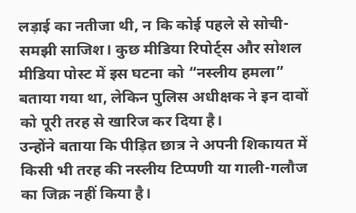लड़ाई का नतीजा थी, न कि कोई पहले से सोची-समझी साजिश। कुछ मीडिया रिपोर्ट्स और सोशल मीडिया पोस्ट में इस घटना को “नस्लीय हमला” बताया गया था, लेकिन पुलिस अधीक्षक ने इन दावों को पूरी तरह से खारिज कर दिया है।
उन्होंने बताया कि पीड़ित छात्र ने अपनी शिकायत में किसी भी तरह की नस्लीय टिप्पणी या गाली-गलौज का जिक्र नहीं किया है।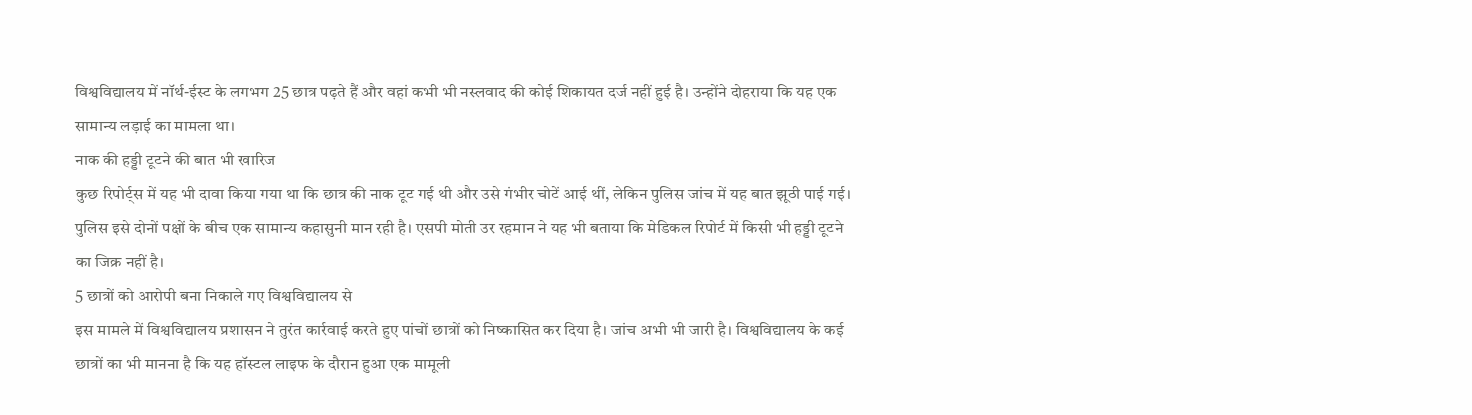विश्वविद्यालय में नॉर्थ-ईस्ट के लगभग 25 छात्र पढ़ते हैं और वहां कभी भी नस्लवाद की कोई शिकायत दर्ज नहीं हुई है। उन्होंने दोहराया कि यह एक सामान्य लड़ाई का मामला था।
नाक की हड्डी टूटने की बात भी खारिज
कुछ रिपोर्ट्स में यह भी दावा किया गया था कि छात्र की नाक टूट गई थी और उसे गंभीर चोटें आई थीं, लेकिन पुलिस जांच में यह बात झूठी पाई गई। पुलिस इसे दोनों पक्षों के बीच एक सामान्य कहासुनी मान रही है। एसपी मोती उर रहमान ने यह भी बताया कि मेडिकल रिपोर्ट में किसी भी हड्डी टूटने का जिक्र नहीं है।
5 छात्रों को आरोपी बना निकाले गए विश्वविद्यालय से
इस मामले में विश्वविद्यालय प्रशासन ने तुरंत कार्रवाई करते हुए पांचों छात्रों को निष्कासित कर दिया है। जांच अभी भी जारी है। विश्वविद्यालय के कई छात्रों का भी मानना है कि यह हॉस्टल लाइफ के दौरान हुआ एक मामूली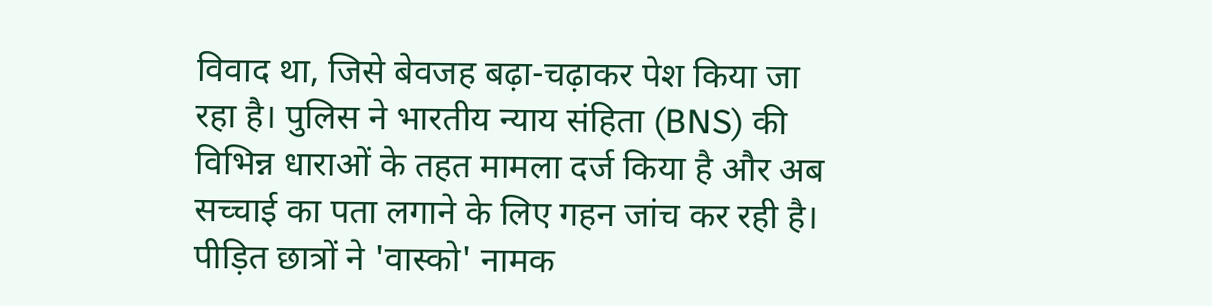विवाद था, जिसे बेवजह बढ़ा-चढ़ाकर पेश किया जा रहा है। पुलिस ने भारतीय न्याय संहिता (BNS) की विभिन्न धाराओं के तहत मामला दर्ज किया है और अब सच्चाई का पता लगाने के लिए गहन जांच कर रही है।
पीड़ित छात्रों ने 'वास्को' नामक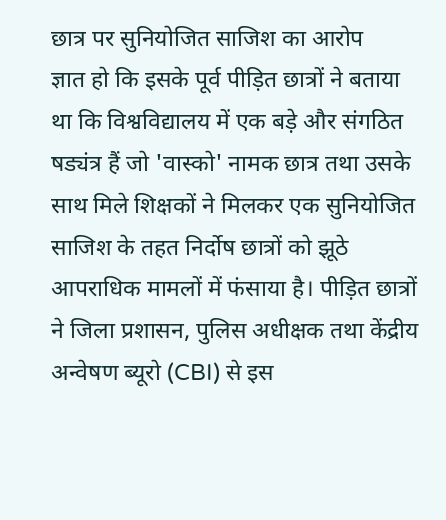छात्र पर सुनियोजित साजिश का आरोप
ज्ञात हो कि इसके पूर्व पीड़ित छात्रों ने बताया था कि विश्वविद्यालय में एक बड़े और संगठित षड्यंत्र हैं जो 'वास्को' नामक छात्र तथा उसके साथ मिले शिक्षकों ने मिलकर एक सुनियोजित साजिश के तहत निर्दोष छात्रों को झूठे आपराधिक मामलों में फंसाया है। पीड़ित छात्रों ने जिला प्रशासन, पुलिस अधीक्षक तथा केंद्रीय अन्वेषण ब्यूरो (CBI) से इस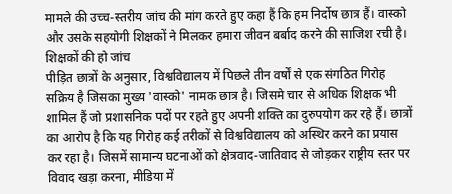मामले की उच्च-स्तरीय जांच की मांग करते हुए कहा हैं कि हम निर्दोष छात्र हैं। वास्को और उसके सहयोगी शिक्षकों ने मिलकर हमारा जीवन बर्बाद करने की साजिश रची है।
शिक्षकों की हो जांच
पीड़ित छात्रों के अनुसार, विश्वविद्यालय में पिछले तीन वर्षों से एक संगठित गिरोह सक्रिय है जिसका मुख्य 'वास्को' नामक छात्र है। जिसमे चार से अधिक शिक्षक भी शामिल हैं जो प्रशासनिक पदों पर रहते हुए अपनी शक्ति का दुरुपयोग कर रहे हैं। छात्रों का आरोप है कि यह गिरोह कई तरीकों से विश्वविद्यालय को अस्थिर करने का प्रयास कर रहा है। जिसमें सामान्य घटनाओं को क्षेत्रवाद-जातिवाद से जोड़कर राष्ट्रीय स्तर पर विवाद खड़ा करना, मीडिया में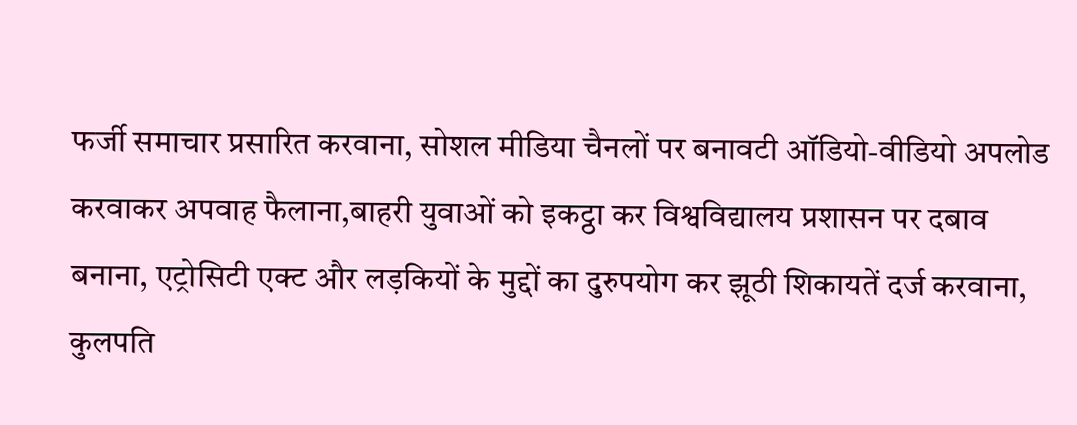फर्जी समाचार प्रसारित करवाना, सोशल मीडिया चैनलों पर बनावटी ऑडियो-वीडियो अपलोड करवाकर अपवाह फैलाना,बाहरी युवाओं को इकट्ठा कर विश्वविद्यालय प्रशासन पर दबाव बनाना, एट्रोसिटी एक्ट और लड़कियों के मुद्दों का दुरुपयोग कर झूठी शिकायतें दर्ज करवाना, कुलपति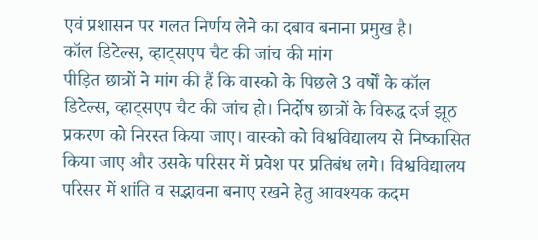एवं प्रशासन पर गलत निर्णय लेने का दबाव बनाना प्रमुख है।
कॉल डिटेल्स, व्हाट्सएप चैट की जांच की मांग
पीड़ित छात्रों ने मांग की हैं कि वास्को के पिछले 3 वर्षों के कॉल डिटेल्स, व्हाट्सएप चैट की जांच हो। निर्दोष छात्रों के विरुद्ध दर्ज झूठ प्रकरण को निरस्त किया जाए। वास्को को विश्वविद्यालय से निष्कासित किया जाए और उसके परिसर में प्रवेश पर प्रतिबंध लगे। विश्वविद्यालय परिसर में शांति व सद्भावना बनाए रखने हेतु आवश्यक कदम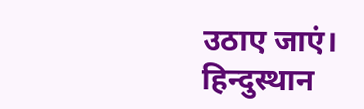उठाए जाएं।
हिन्दुस्थान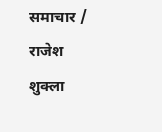समाचार / राजेश शुक्ला